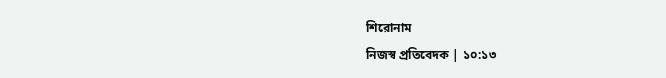শিরোনাম
নিজস্ব প্রতিবেদক | ১০:১৩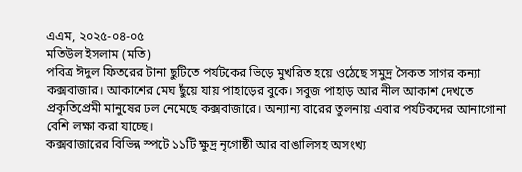এএম, ২০২৫-০৪-০৫
মতিউল ইসলাম (মতি)
পবিত্র ঈদুল ফিতরের টানা ছুটিতে পর্যটকের ভিড়ে মুখরিত হয়ে ওঠেছে সমুদ্র সৈকত সাগর কন্যা কক্সবাজার। আকাশের মেঘ ছুঁয়ে যায় পাহাড়ের বুকে। সবুজ পাহাড় আর নীল আকাশ দেখতে প্রকৃতিপ্রেমী মানুষের ঢল নেমেছে কক্সবাজারে। অন্যান্য বারের তুলনায় এবার পর্যটকদের আনাগোনা বেশি লক্ষা করা যাচ্ছে।
কক্সবাজারের বিভিন্ন স্পটে ১১টি ক্ষুদ্র নৃগোষ্ঠী আর বাঙালিসহ অসংখ্য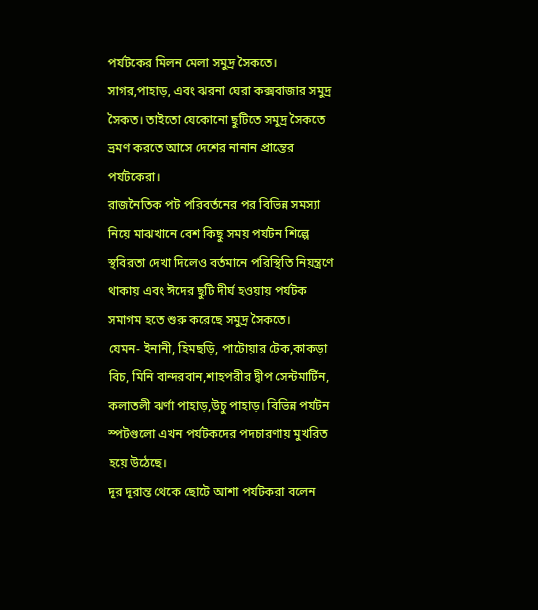পর্যটকের মিলন মেলা সমুদ্র সৈকতে। সাগর,পাহাড়, এবং ঝরনা ঘেরা কক্সবাজার সমুদ্র সৈকত। তাইতো যেকোনো ছুটিতে সমুদ্র সৈকতে ভ্রমণ করতে আসে দেশের নানান প্রান্তের পর্যটকেরা।
রাজনৈতিক পট পরিবর্তনের পর বিভিন্ন সমস্যা নিয়ে মাঝখানে বেশ কিছু সময় পর্যটন শিল্পে স্থবিরতা দেখা দিলেও বর্তমানে পরিস্থিতি নিয়ন্ত্রণে থাকায় এবং ঈদের ছুটি দীর্ঘ হওয়ায় পর্যটক সমাগম হতে শুরু করেছে সমুদ্র সৈকতে।
যেমন- ইনানী, হিমছড়ি, পাটোয়ার টেক,কাকড়া বিচ, মিনি বান্দরবান,শাহপরীর দ্বীপ সেন্টমার্টিন, কলাতলী ঝর্ণা পাহাড়,উচু পাহাড়। বিভিন্ন পর্যটন স্পটগুলো এখন পর্যটকদের পদচারণায় মুখরিত হয়ে উঠেছে।
দূর দূরান্ত থেকে ছোটে আশা পর্যটকরা বলেন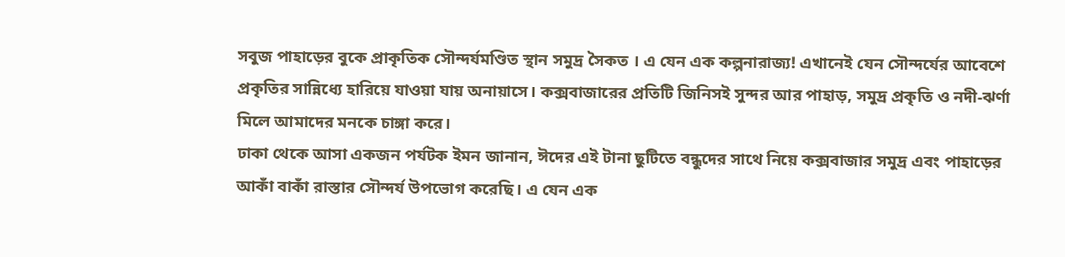সবুজ পাহাড়ের বুকে প্রাকৃতিক সৌন্দর্যমণ্ডিত স্থান সমুদ্র সৈকত । এ যেন এক কল্পনারাজ্য! এখানেই যেন সৌন্দর্যের আবেশে প্রকৃতির সান্নিধ্যে হারিয়ে যাওয়া যায় অনায়াসে। কক্সবাজারের প্রতিটি জিনিসই সুন্দর আর পাহাড়, সমুদ্র প্রকৃতি ও নদী-ঝর্ণা মিলে আমাদের মনকে চাঙ্গা করে।
ঢাকা থেকে আসা একজন পর্যটক ইমন জানান, ঈদের এই টানা ছুটিতে বন্ধুদের সাথে নিয়ে কক্সবাজার সমুদ্র এবং পাহাড়ের আকাঁ বাকাঁ রাস্তার সৌন্দর্য উপভোগ করেছি। এ যেন এক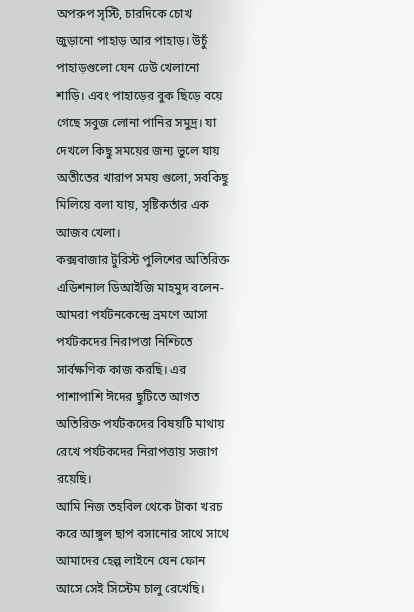অপরুপ সৃস্টি, চারদিকে চোখ জুড়ানো পাহাড় আর পাহাড়। উচুঁ পাহাড়গুলো যেন ঢেউ খেলানো শাড়ি। এবং পাহাড়ের বুক ছিড়ে বয়ে গেছে সবুজ লোনা পানির সমুদ্র। যা দেখলে কিছু সময়ের জন্য ভুলে যায় অতীতের খারাপ সময় গুলো, সবকিছু মিলিয়ে বলা যায়, সৃষ্টিকর্তার এক আজব খেলা।
কক্সবাজার টুরিস্ট পুলিশের অতিরিক্ত এডিশনাল ডিআইজি মাহমুদ বলেন-আমরা পর্যটনকেন্দ্রে ভ্রমণে আসা পর্যটকদের নিরাপত্তা নিশ্চিতে সার্বক্ষণিক কাজ করছি। এর পাশাপাশি ঈদের ছুটিতে আগত অতিরিক্ত পর্যটকদের বিষয়টি মাথায় রেখে পর্যটকদের নিরাপত্তায় সজাগ রয়েছি।
আমি নিজ তহবিল থেকে টাকা খরচ করে আঙ্গুল ছাপ বসানোর সাথে সাথে আমাদের হেল্প লাইনে যেন ফোন আসে সেই সিস্টেম চালু রেখেছি।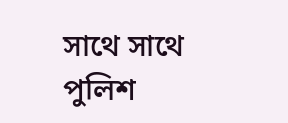সাথে সাথে পুলিশ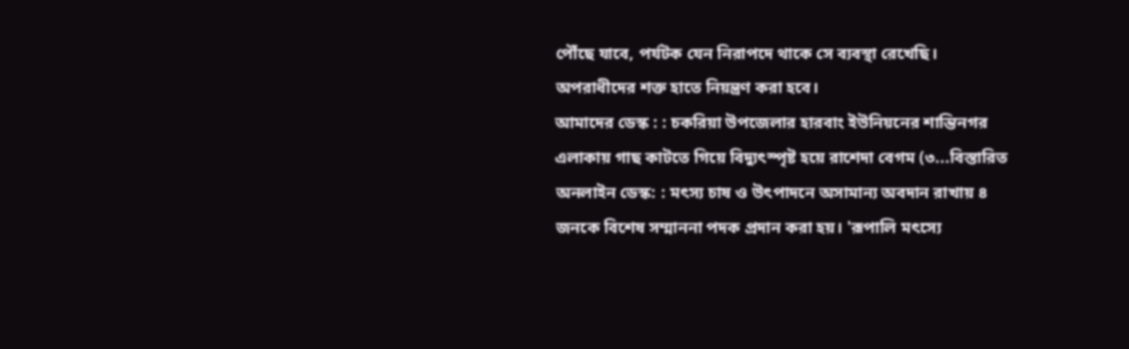পৌঁছে যাবে, পর্যটক যেন নিরাপদে থাকে সে ব্যবস্থা রেখেছি। অপরাধীদের শক্ত হাতে নিয়ন্ত্রণ করা হবে।
আমাদের ডেস্ক : : চকরিয়া উপজেলার হারবাং ইউনিয়নের শান্তিনগর এলাকায় গাছ কাটতে গিয়ে বিদ্যুৎস্পৃষ্ট হয়ে রাশেদা বেগম (৩...বিস্তারিত
অনলাইন ডেস্ক: : মৎস্য চাষ ও উৎপাদনে অসামান্য অবদান রাখায় ৪ জনকে বিশেষ সম্মাননা পদক প্রদান করা হয়। 'রূপালি মৎস্যে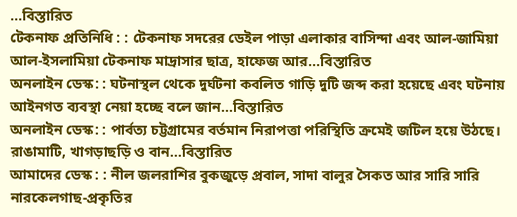...বিস্তারিত
টেকনাফ প্রতিনিধি : : টেকনাফ সদরের ডেইল পাড়া এলাকার বাসিন্দা এবং আল-জামিয়া আল-ইসলামিয়া টেকনাফ মাদ্রাসার ছাত্র, হাফেজ আর...বিস্তারিত
অনলাইন ডেস্ক: : ঘটনাস্থল থেকে দুর্ঘটনা কবলিত গাড়ি দুটি জব্দ করা হয়েছে এবং ঘটনায় আইনগত ব্যবস্থা নেয়া হচ্ছে বলে জান...বিস্তারিত
অনলাইন ডেস্ক: : পার্বত্য চট্টগ্রামের বর্তমান নিরাপত্তা পরিস্থিতি ক্রমেই জটিল হয়ে উঠছে। রাঙামাটি, খাগড়াছড়ি ও বান...বিস্তারিত
আমাদের ডেস্ক : : নীল জলরাশির বুকজুড়ে প্রবাল, সাদা বালুর সৈকত আর সারি সারি নারকেলগাছ-প্রকৃতির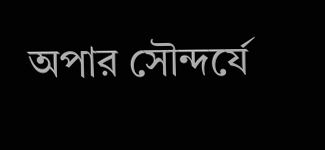অপার সৌন্দর্যে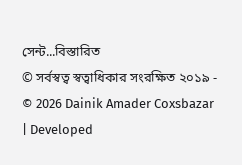সেন্ট...বিস্তারিত
© সর্বস্বত্ব স্বত্বাধিকার সংরক্ষিত ২০১৯ - © 2026 Dainik Amader Coxsbazar | Developed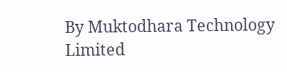By Muktodhara Technology Limited